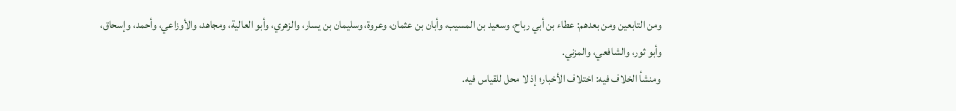ومن التابعين ومن بعدهم: عطاء بن أبي رباح، وسعيد بن المسيب، وأبان بن عثمان، وعروة، وسليمان بن يسار، والزهري، وأبو العالية، ومجاهد، والأوزاعي، وأحمد، وإسحاق، وأبو ثور، والشافعي، والمزني.
ومنشأ الخلاف فيه: اختلاف الأخبار؛ إذ لا محل للقياس فيه.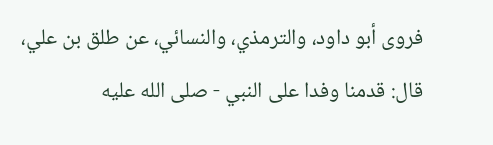فروى أبو داود، والترمذي، والنسائي، عن طلق بن علي، قال: قدمنا وفدا على النبي - صلى الله عليه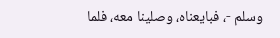وسلم -، فبايعناه، وصلينا معه، فلما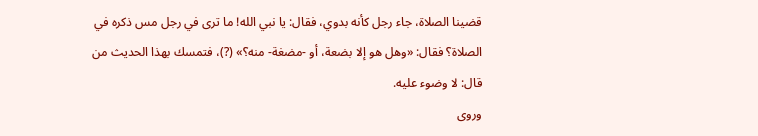قضينا الصلاة، جاء رجل كأنه بدوي، فقال: يا نبي الله! ما ترى في رجل مس ذكره في الصلاة؟ فقال: «وهل هو إلا بضعة، أو -مضغة- منه؟» (?)، فتمسك بهذا الحديث من قال: لا وضوء عليه.
وروى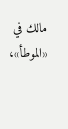مالك في «الموطأ»،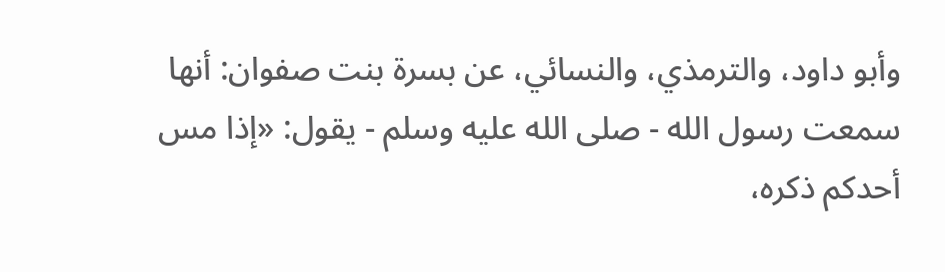وأبو داود، والترمذي، والنسائي، عن بسرة بنت صفوان: أنها سمعت رسول الله - صلى الله عليه وسلم - يقول: «إذا مس أحدكم ذكره،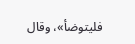فليتوضأ»، وقال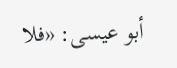أبو عيسى: «فلا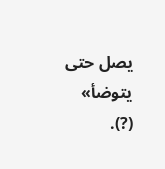يصل حتى يتوضأ» (?).